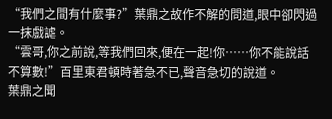“我們之間有什麼事?”葉鼎之故作不解的問道,眼中卻閃過一抹戲謔。
“雲哥,你之前說,等我們回來,便在一起!你……你不能說話不算數!”百里東君頓時著急不已,聲音急切的說道。
葉鼎之聞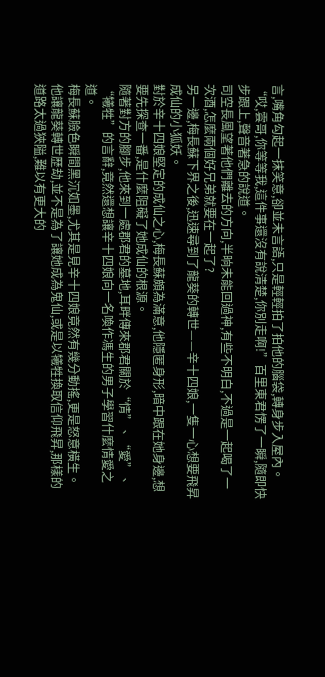言,嘴角勾起一抹笑意,卻並未言語,只是輕輕拍了拍他的腦袋,轉身步入屋內。
“哎,雲哥,你等等我,這件事還沒有說清楚,你別走啊!”百里東君愣了一瞬,隨即快步跟上,聲音著急的說道。
司空長風望著他們離去的方向,半晌未能回過神,有些不明白,不過是一起喝了一次酒,怎麼兩個好兄弟就要在一起了?
另一邊,梅長蘇下界之後,迅速尋到了龍葵的轉世——辛十四娘,一隻一心想要飛昇成仙的小狐妖。
對於辛十四娘堅定的成仙之心,梅長蘇頗為滿意,他隱匿身形,暗中跟在她身邊,想要先探查一番,是什麼阻礙了她成仙的根源。
隨著對方的腳步,他來到一處郡君的墓地,耳畔傳來郡君關於“情”、“愛”、“犧牲”的言辭,竟然還想讓辛十四娘向一名喚作馮生的男子學習什麼情愛之道。
梅長蘇臉色瞬間黑沉如墨,尤其是見辛十四娘竟然有幾分動搖,更是怒意橫生。
他讓龍葵轉世歷劫,並不是為了讓她成為鬼仙,或是以犧牲換取信仰飛昇,那樣的道路太過狹隘,難以有更大的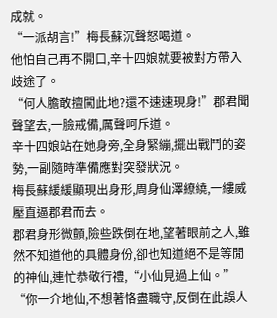成就。
“一派胡言!”梅長蘇沉聲怒喝道。
他怕自己再不開口,辛十四娘就要被對方帶入歧途了。
“何人膽敢擅闖此地?還不速速現身!”郡君聞聲望去,一臉戒備,厲聲呵斥道。
辛十四娘站在她身旁,全身緊繃,擺出戰鬥的姿勢,一副隨時準備應對突發狀況。
梅長蘇緩緩顯現出身形,周身仙澤繚繞,一縷威壓直逼郡君而去。
郡君身形微顫,險些跌倒在地,望著眼前之人,雖然不知道他的具體身份,卻也知道絕不是等閒的神仙,連忙恭敬行禮,“小仙見過上仙。”
“你一介地仙,不想著恪盡職守,反倒在此誤人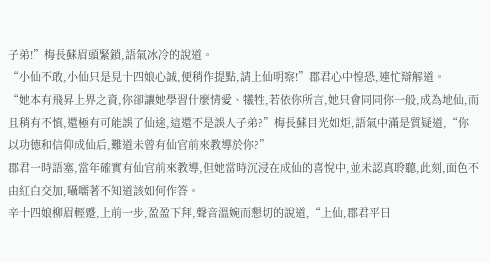子弟!”梅長蘇眉頭緊鎖,語氣冰冷的說道。
“小仙不敢,小仙只是見十四娘心誠,便稍作提點,請上仙明察!”郡君心中惶恐,連忙辯解道。
“她本有飛昇上界之資,你卻讓她學習什麼情愛、犧牲,若依你所言,她只會同同你一般,成為地仙,而且稍有不慎,還極有可能誤了仙途,這還不是誤人子弟?”梅長蘇目光如炬,語氣中滿是質疑道,“你以功德和信仰成仙后,難道未曾有仙官前來教導於你?”
郡君一時語塞,當年確實有仙官前來教導,但她當時沉浸在成仙的喜悅中,並未認真聆聽,此刻,面色不由紅白交加,囁嚅著不知道該如何作答。
辛十四娘柳眉輕蹙,上前一步,盈盈下拜,聲音溫婉而懇切的說道,“上仙,郡君平日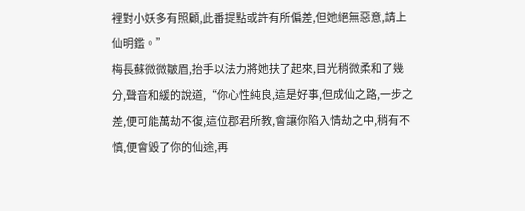裡對小妖多有照顧,此番提點或許有所偏差,但她絕無惡意,請上仙明鑑。”
梅長蘇微微皺眉,抬手以法力將她扶了起來,目光稍微柔和了幾分,聲音和緩的說道,“你心性純良,這是好事,但成仙之路,一步之差,便可能萬劫不復,這位郡君所教,會讓你陷入情劫之中,稍有不慎,便會毀了你的仙途,再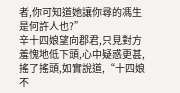者,你可知道她讓你尋的馮生是何許人也?”
辛十四娘望向郡君,只見對方羞愧地低下頭,心中疑惑更甚,搖了搖頭,如實說道,“十四娘不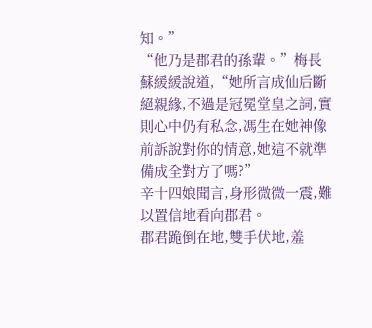知。”
“他乃是郡君的孫輩。”梅長蘇緩緩說道,“她所言成仙后斷絕親緣,不過是冠冕堂皇之詞,實則心中仍有私念,馮生在她神像前訴說對你的情意,她這不就準備成全對方了嗎?”
辛十四娘聞言,身形微微一震,難以置信地看向郡君。
郡君跪倒在地,雙手伏地,羞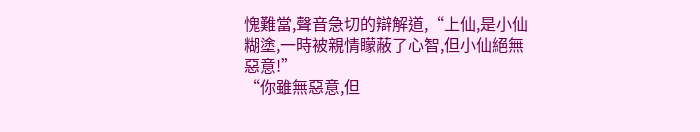愧難當,聲音急切的辯解道,“上仙,是小仙糊塗,一時被親情矇蔽了心智,但小仙絕無惡意!”
“你雖無惡意,但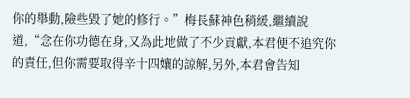你的舉動,險些毀了她的修行。”梅長蘇神色稍緩,繼續說道,“念在你功德在身,又為此地做了不少貢獻,本君便不追究你的責任,但你需要取得辛十四孃的諒解,另外,本君會告知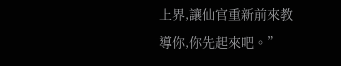上界,讓仙官重新前來教導你,你先起來吧。”